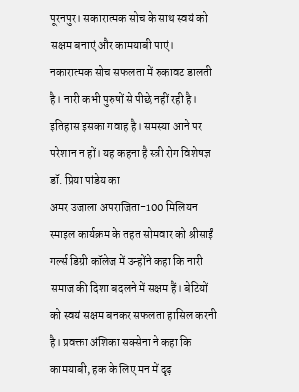पूरनपुर। सकारात्मक सोच के साथ स्वयं को सक्षम बनाएं और कामयाबी पाएं। नकारात्मक सोच सफलता में रुकावट डालती है। नारी कभी पुरुषों से पीछे नहीं रही है। इतिहास इसका गवाह है। समस्या आने पर परेशान न हों। यह कहना है स्त्री रोग विशेषज्ञ डॉ. प्रिया पांडेय का
अमर उजाला अपराजिता-100 मिलियन स्माइल कार्यक्रम के तहत सोमवार को श्रीसाईं गर्ल्स डिग्री कॉलेज में उन्होंने कहा कि नारी समाज की दिशा बदलने में सक्षम हैं। बेटियों को स्वयं सक्षम बनकर सफलता हासिल करनी है। प्रवक्ता अंशिका सक्सेना ने कहा कि कामयाबी, हक के लिए मन में दृढ़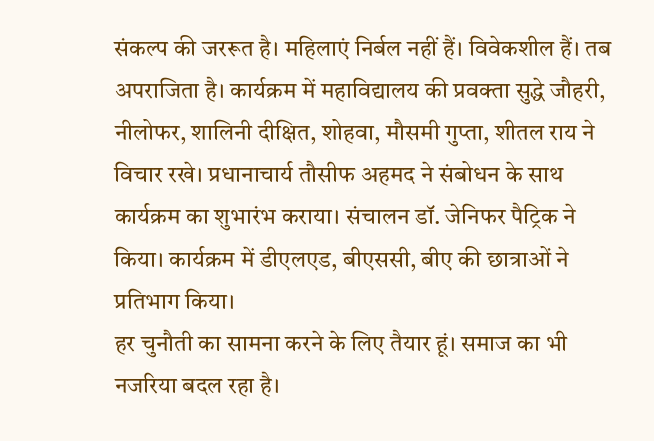संकल्प की जररूत है। महिलाएं निर्बल नहीं हैं। विवेकशील हैं। तब अपराजिता है। कार्यक्रम में महाविद्यालय की प्रवक्ता सुद्धे जौहरी, नीलोफर, शालिनी दीक्षित, शोहवा, मौसमी गुप्ता, शीतल राय ने विचार रखे। प्रधानाचार्य तौसीफ अहमद ने संबोधन के साथ कार्यक्रम का शुभारंभ कराया। संचालन डॉ. जेनिफर पैट्रिक ने किया। कार्यक्रम में डीएलएड, बीएससी, बीए की छात्राओं ने प्रतिभाग किया।
हर चुनौती का सामना करने के लिए तैयार हूं। समाज का भी नजरिया बदल रहा है।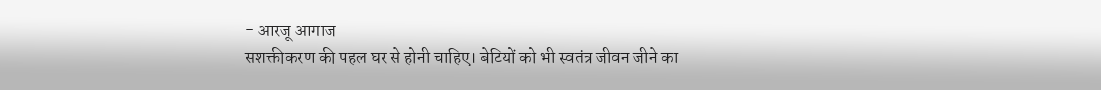- आरजू आगाज
सशक्तीकरण की पहल घर से होनी चाहिए। बेटियों को भी स्वतंत्र जीवन जीने का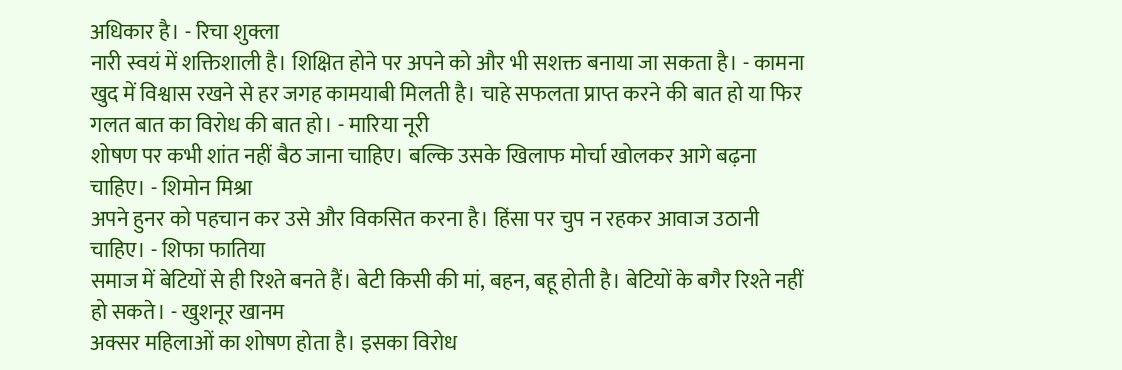अधिकार है। - रिचा शुक्ला
नारी स्वयं में शक्तिशाली है। शिक्षित होने पर अपने को और भी सशक्त बनाया जा सकता है। - कामना
खुद में विश्वास रखने से हर जगह कामयाबी मिलती है। चाहे सफलता प्राप्त करने की बात हो या फिर गलत बात का विरोध की बात हो। - मारिया नूरी
शोषण पर कभी शांत नहीं बैठ जाना चाहिए। बल्कि उसके खिलाफ मोर्चा खोलकर आगे बढ़ना चाहिए। - शिमोन मिश्रा
अपने हुनर को पहचान कर उसे और विकसित करना है। हिंसा पर चुप न रहकर आवाज उठानी चाहिए। - शिफा फातिया
समाज में बेटियों से ही रिश्ते बनते हैं। बेटी किसी की मां, बहन, बहू होती है। बेटियों के बगैर रिश्ते नहीं हो सकते। - खुशनूर खानम
अक्सर महिलाओं का शोषण होता है। इसका विरोध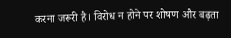करना जरूरी है। विरोध न होने पर शोषण और बढ़ता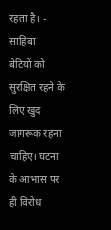रहता है। - साहिबा
बेटियों को सुरक्षित रहने के लिए खुद जागरूक रहना चाहिए। घटना के आभास पर ही विरोध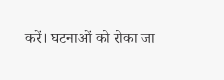करें। घटनाओं को रोका जा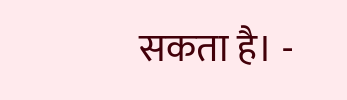सकता है। -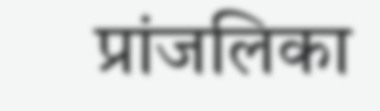प्रांजलिका